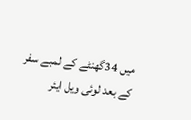میں 34گھنٹے کے لمبے سفر کے بعد لوئی ویل ایئر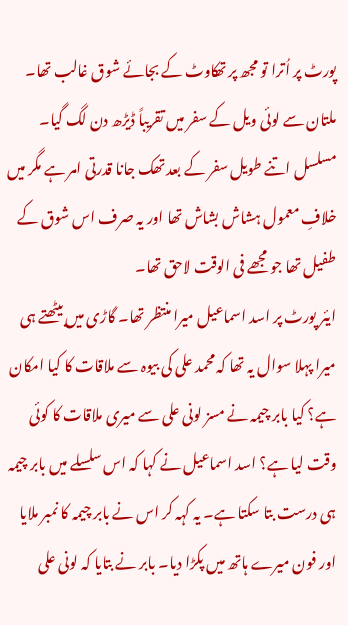پورٹ پر اُترا تو مجھ پر تھکاوٹ کے بجائے شوق غالب تھا۔ ملتان سے لوئی ویل کے سفر میں تقریباً ڈیڑھ دن لگ گیا۔ مسلسل اتنے طویل سفر کے بعد تھک جانا قدرتی امر ہے مگر میں خلافِ معمول ہشاش بشاش تھا اور یہ صرف اس شوق کے طفیل تھا جو مجھے فی الوقت لاحق تھا۔
ایئر پورٹ پر اسد اسماعیل میرا منتظر تھا۔ گاڑی میں بیٹھتے ہی میرا پہلا سوال یہ تھا کہ محمد علی کی بیوہ سے ملاقات کا کیا امکان ہے؟ کیا بابر چیمہ نے مسز لونی علی سے میری ملاقات کا کوئی وقت لیا ہے؟ اسد اسماعیل نے کہا کہ اس سلسلے میں بابر چیمہ ہی درست بتا سکتا ہے۔ یہ کہہ کر اس نے بابر چیمہ کا نمبر ملایا اور فون میرے ہاتھ میں پکڑا دیا۔ بابر نے بتایا کہ لونی علی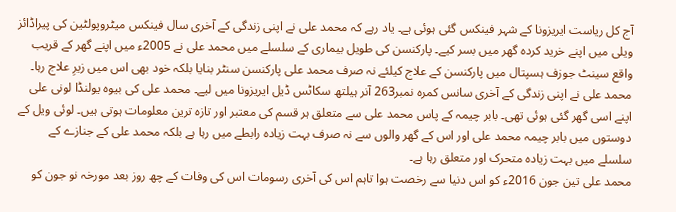آج کل ریاست ایریزونا کے شہر فینکس گئی ہوئی ہے۔ یاد رہے کہ محمد علی نے اپنی زندگی کے آخری سال فینکس میٹروپولٹین کی پیراڈائز ویلی میں اپنے خرید کردہ گھر میں بسر کیے۔ پارکنسن کی طویل بیماری کے سلسلے میں محمد علی نے 2005ء میں اپنے گھر کے قریب واقع سینٹ جوزف ہسپتال میں پارکنسن کے علاج کیلئے نہ صرف محمد علی پارکنسن سنٹر بنایا بلکہ خود بھی اس میں زیرِ علاج رہا۔ محمد علی نے اپنی زندگی کے آخری سانس کمرہ نمبر263 آنر ہیلتھ سکاٹس ڈیل ایریزونا میں لیے۔ محمد علی کی بیوہ یولنڈا لونی علی اپنے اسی گھر گئی ہوئی تھی۔ بابر چیمہ کے پاس محمد علی سے متعلق ہر قسم کی معتبر اور تازہ ترین معلومات ہوتی ہیں۔ لوئی ویل کے دوستوں میں بابر چیمہ محمد علی اور اس کے گھر والوں سے نہ صرف بہت زیادہ رابطے میں رہا ہے بلکہ محمد علی کے جنازے کے سلسلے میں بہت زیادہ متحرک اور متعلق رہا ہے۔
محمد علی تین جون 2016ء کو اس دنیا سے رخصت ہوا تاہم اس کی آخری رسومات اس کی وفات کے چھ روز بعد مورخہ نو جون کو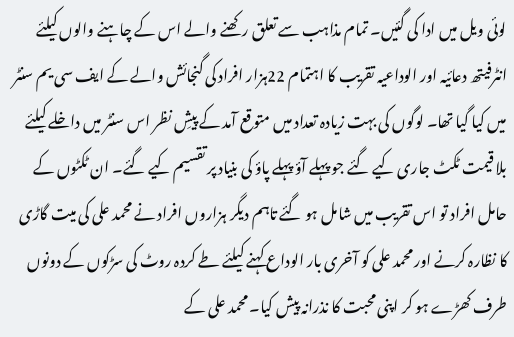لوئی ویل میں ادا کی گئیں۔ تمام مذاہب سے تعلق رکھنے والے اس کے چاہنے والوں کیلئے انٹرفیتھ دعائیہ اور الوداعیہ تقریب کا اہتمام 22ہزار افراد کی گنجائش والے کے ایف سی یم سنٹر میں کیا گیا تھا۔ لوگوں کی بہت زیادہ تعداد میں متوقع آمد کے پیشِ نظر اس سنٹر میں داخلے کیلئے بلا قیمت ٹکٹ جاری کیے گئے جو پہلے آؤ پہلے پاؤ کی بنیاد پر تقسیم کیے گئے۔ ان ٹکٹوں کے حامل افراد تو اس تقریب میں شامل ہو گئے تاہم دیگر ہزاروں افراد نے محمد علی کی میت گاڑی کا نظارہ کرنے اور محمد علی کو آخری بار الوداع کہنے کیلئے طے کردہ روٹ کی سڑکوں کے دونوں طرف کھڑے ہو کر اپنی محبت کا نذرانہ پیش کیا۔ محمد علی کے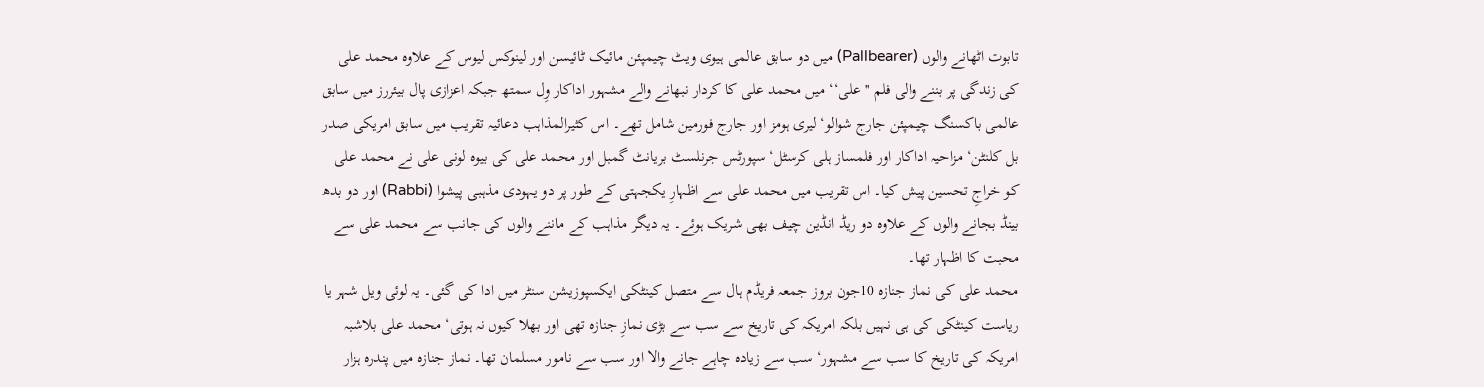تابوت اٹھانے والوں (Pallbearer) میں دو سابق عالمی ہیوی ویٹ چیمپئن مائیک ٹائیسن اور لینوکس لیوس کے علاوہ محمد علی کی زندگی پر بننے والی فلم ''علی‘‘ میں محمد علی کا کردار نبھانے والے مشہور اداکار وِل سمتھ جبکہ اعزازی پال بیئررز میں سابق عالمی باکسنگ چیمپئن جارج شوالو‘ لیری ہومز اور جارج فورمین شامل تھے۔ اس کثیرالمذاہب دعائیہ تقریب میں سابق امریکی صدر بل کلنٹن‘ مزاحیہ اداکار اور فلمساز ہلی کرسٹل‘ سپورٹس جرنلسٹ بریانٹ گمبل اور محمد علی کی بیوہ لونی علی نے محمد علی کو خراجِ تحسین پیش کیا۔ اس تقریب میں محمد علی سے اظہارِ یکجہتی کے طور پر دو یہودی مذہبی پیشوا (Rabbi) اور دو بدھ بینڈ بجانے والوں کے علاوہ دو ریڈ انڈین چیف بھی شریک ہوئے۔ یہ دیگر مذاہب کے ماننے والوں کی جانب سے محمد علی سے محبت کا اظہار تھا۔
محمد علی کی نماز جنازہ 10جون بروز جمعہ فریڈم ہال سے متصل کینٹکی ایکسپوزیشن سنٹر میں ادا کی گئی۔ یہ لوئی ویل شہر یا ریاست کینٹکی کی ہی نہیں بلکہ امریکہ کی تاریخ سے سب سے بڑی نمازِ جنازہ تھی اور بھلا کیوں نہ ہوتی‘ محمد علی بلاشبہ امریکہ کی تاریخ کا سب سے مشہور‘ سب سے زیادہ چاہے جانے والا اور سب سے نامور مسلمان تھا۔ نماز جنازہ میں پندرہ ہزار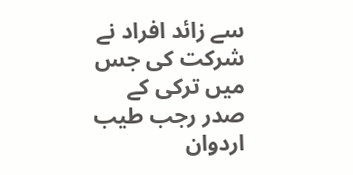سے زائد افراد نے شرکت کی جس میں ترکی کے صدر رجب طیب اردوان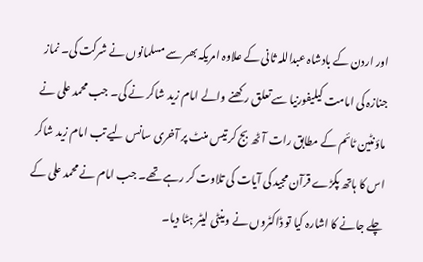اور اردن کے بادشاہ عبداللہ ثانی کے علاوہ امریکہ بھر سے مسلمانوں نے شرکت کی۔ نماز جنازہ کی امامت کیلیفورنیا سے تعلق رکھنے والے امام زید شاکر نے کی۔ جب محمد علی نے ماؤنٹین ٹائم کے مطابق رات آٹھ بج کر تیس منٹ پر آخری سانس لیے تب امام زید شاکر اس کا ہاتھ پکڑے قرآن مجید کی آیات کی تلاوت کر رہے تھے۔ جب امام نے محمد علی کے چلے جانے کا اشارہ کیا تو ڈاکٹروں نے وینٹی لیٹر ہٹا دیا۔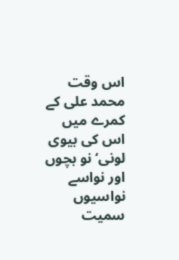اس وقت محمد علی کے کمرے میں اس کی بیوی لونی‘ نو بچوں اور نواسے نواسیوں سمیت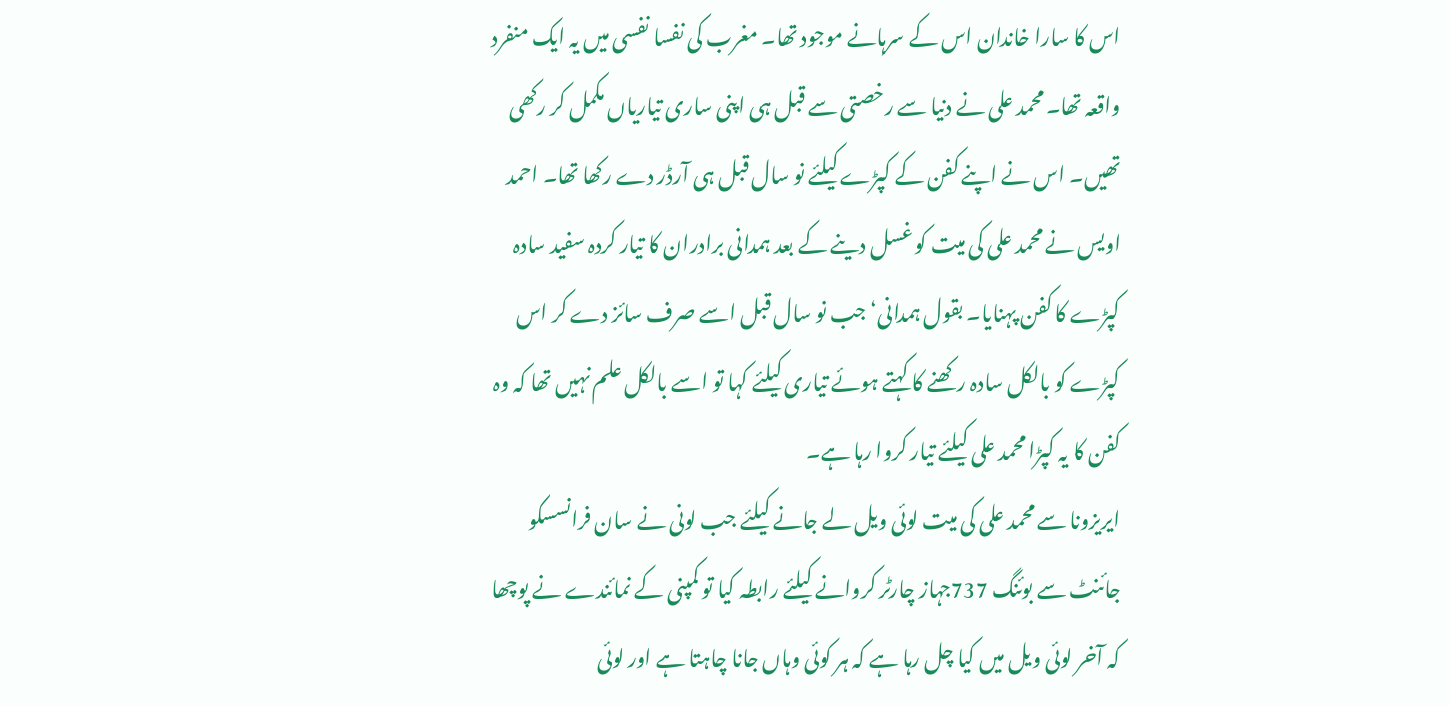اس کا سارا خاندان اس کے سرہانے موجود تھا۔ مغرب کی نفسا نفسی میں یہ ایک منفرد واقعہ تھا۔ محمد علی نے دنیا سے رخصتی سے قبل ہی اپنی ساری تیاریاں مکمل کر رکھی تھیں۔ اس نے اپنے کفن کے کپڑے کیلئے نو سال قبل ہی آرڈر دے رکھا تھا۔ احمد اویس نے محمد علی کی میت کو غسل دینے کے بعد ہمدانی برادران کا تیار کردہ سفید سادہ کپڑے کا کفن پہنایا۔ بقول ہمدانی‘ جب نو سال قبل اسے صرف سائز دے کر اس کپڑے کو بالکل سادہ رکھنے کا کہتے ہوئے تیاری کیلئے کہا تو اسے بالکل علم نہیں تھا کہ وہ کفن کا یہ کپڑا محمد علی کیلئے تیار کروا رہا ہے۔
ایریزونا سے محمد علی کی میت لوئی ویل لے جانے کیلئے جب لونی نے سان فرانسسکو جائنٹ سے بوئنگ 737جہاز چارٹر کروانے کیلئے رابطہ کیا تو کمپنی کے نمائندے نے پوچھا کہ آخر لوئی ویل میں کیا چل رہا ہے کہ ہر کوئی وہاں جانا چاہتا ہے اور لوئی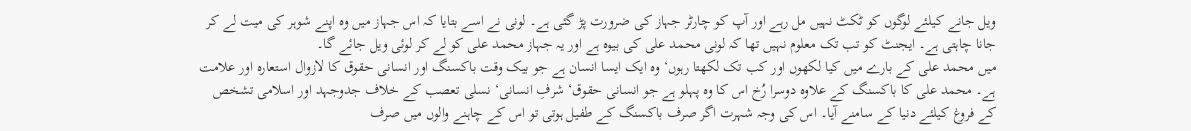ویل جانے کیلئے لوگوں کو ٹکٹ نہیں مل رہے اور آپ کو چارٹر جہاز کی ضرورت پڑ گئی ہے۔ لونی نے اسے بتایا کہ اس جہاز میں وہ اپنے شوہر کی میت لے کر جانا چاہتی ہے۔ ایجنٹ کو تب تک معلوم نہیں تھا کہ لونی محمد علی کی بیوہ ہے اور یہ جہاز محمد علی کو لے کر لوئی ویل جائے گا۔
میں محمد علی کے بارے میں کیا لکھوں اور کب تک لکھتا رہوں‘ وہ ایک ایسا انسان ہے جو بیک وقت باکسنگ اور انسانی حقوق کا لازوال استعارہ اور علامت ہے۔ محمد علی کا باکسنگ کے علاوہ دوسرا رُخ اس کا وہ پہلو ہے جو انسانی حقوق‘ شرفِ انسانی‘ نسلی تعصب کے خلاف جدوجہد اور اسلامی تشخص کے فروغ کیلئے دنیا کے سامنے آیا۔ اس کی وجہ شہرت اگر صرف باکسنگ کے طفیل ہوتی تو اس کے چاہنے والوں میں صرف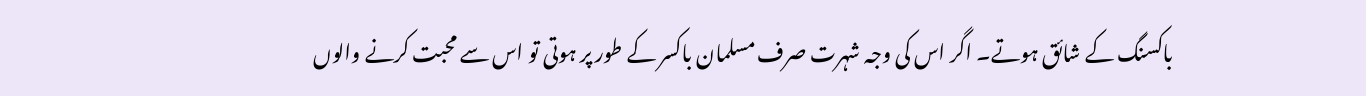باکسنگ کے شائق ہوتے۔ اگر اس کی وجہ شہرت صرف مسلمان باکسر کے طور پر ہوتی تو اس سے محبت کرنے والوں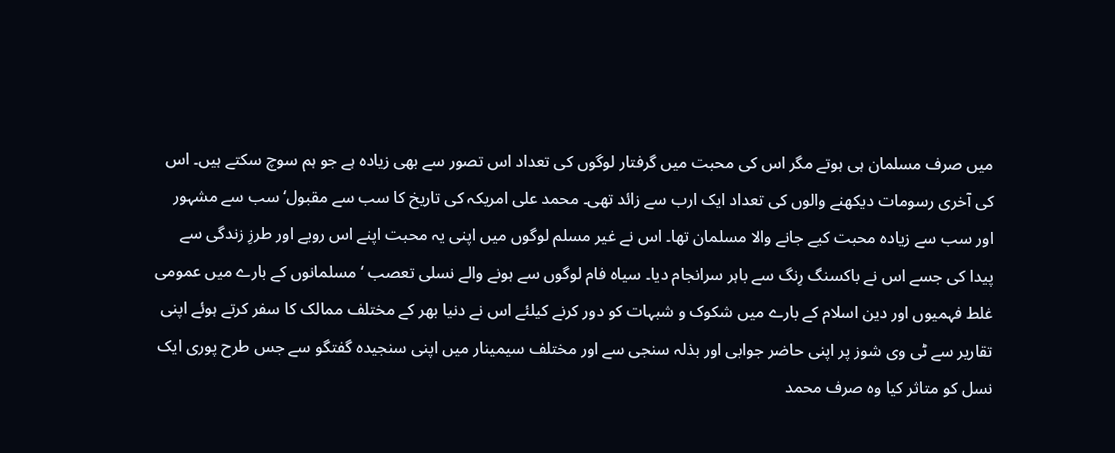میں صرف مسلمان ہی ہوتے مگر اس کی محبت میں گرفتار لوگوں کی تعداد اس تصور سے بھی زیادہ ہے جو ہم سوچ سکتے ہیں۔ اس کی آخری رسومات دیکھنے والوں کی تعداد ایک ارب سے زائد تھی۔ محمد علی امریکہ کی تاریخ کا سب سے مقبول‘ سب سے مشہور اور سب سے زیادہ محبت کیے جانے والا مسلمان تھا۔ اس نے غیر مسلم لوگوں میں اپنی یہ محبت اپنے اس رویے اور طرزِ زندگی سے پیدا کی جسے اس نے باکسنگ رِنگ سے باہر سرانجام دیا۔ سیاہ فام لوگوں سے ہونے والے نسلی تعصب ‘ مسلمانوں کے بارے میں عمومی غلط فہمیوں اور دین اسلام کے بارے میں شکوک و شبہات کو دور کرنے کیلئے اس نے دنیا بھر کے مختلف ممالک کا سفر کرتے ہوئے اپنی تقاریر سے ٹی وی شوز پر اپنی حاضر جوابی اور بذلہ سنجی سے اور مختلف سیمینار میں اپنی سنجیدہ گفتگو سے جس طرح پوری ایک نسل کو متاثر کیا وہ صرف محمد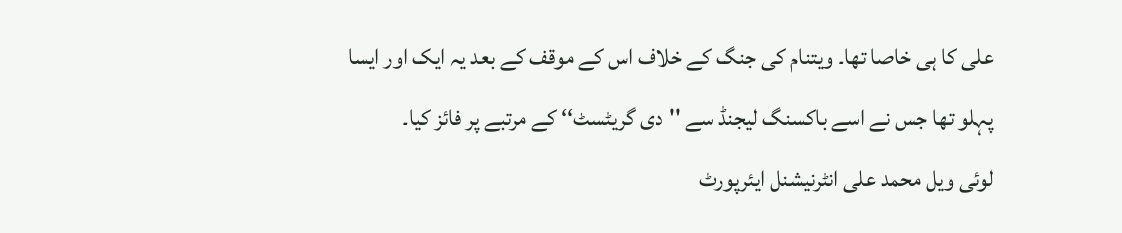علی کا ہی خاصا تھا۔ ویتنام کی جنگ کے خلاف اس کے موقف کے بعد یہ ایک اور ایسا پہلو تھا جس نے اسے باکسنگ لیجنڈ سے ''دی گریٹسٹ‘‘ کے مرتبے پر فائز کیا۔
لوئی ویل محمد علی انٹرنیشنل ایئرپورٹ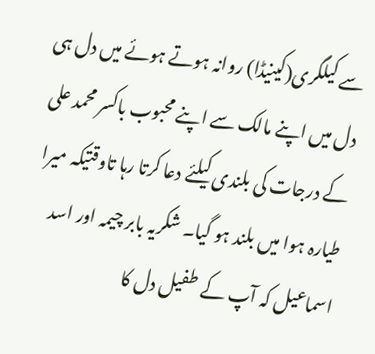سے کیلگری(کینیڈا) روانہ ہوتے ہوئے میں دل ہی دل میں اپنے مالک سے اپنے محبوب باکسر محمد علی کے درجات کی بلندی کیلئے دعا کرتا رہا تاوقتیکہ میرا طیارہ ہوا میں بلند ہو گیا۔ شکریہ بابر چیمہ اور اسد اسماعیل کہ آپ کے طفیل دل کا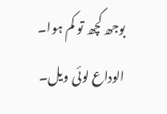بوجھ کچھ تو کم ہوا۔ الوداع لوئی ویل۔